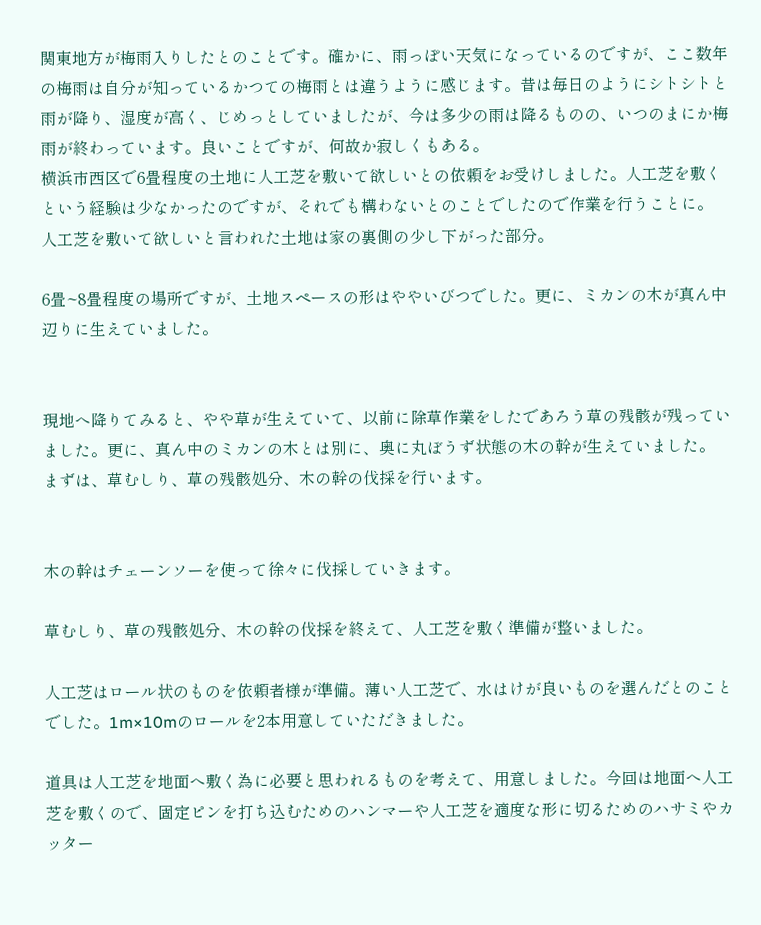関東地方が梅雨入りしたとのことです。確かに、雨っぽい天気になっているのですが、ここ数年の梅雨は自分が知っているかつての梅雨とは違うように感じます。昔は毎日のようにシトシトと雨が降り、湿度が高く、じめっとしていましたが、今は多少の雨は降るものの、いつのまにか梅雨が終わっています。良いことですが、何故か寂しくもある。
横浜市西区で6畳程度の土地に人工芝を敷いて欲しいとの依頼をお受けしました。人工芝を敷くという経験は少なかったのですが、それでも構わないとのことでしたので作業を行うことに。
人工芝を敷いて欲しいと言われた土地は家の裏側の少し下がった部分。

6畳~8畳程度の場所ですが、土地スペースの形はややいびつでした。更に、ミカンの木が真ん中辺りに生えていました。


現地へ降りてみると、やや草が生えていて、以前に除草作業をしたであろう草の残骸が残っていました。更に、真ん中のミカンの木とは別に、奥に丸ぼうず状態の木の幹が生えていました。
まずは、草むしり、草の残骸処分、木の幹の伐採を行います。


木の幹はチェーンソーを使って徐々に伐採していきます。

草むしり、草の残骸処分、木の幹の伐採を終えて、人工芝を敷く準備が整いました。

人工芝はロール状のものを依頼者様が準備。薄い人工芝で、水はけが良いものを選んだとのことでした。1m×10mのロールを2本用意していただきました。

道具は人工芝を地面へ敷く為に必要と思われるものを考えて、用意しました。今回は地面へ人工芝を敷くので、固定ピンを打ち込むためのハンマーや人工芝を適度な形に切るためのハサミやカッター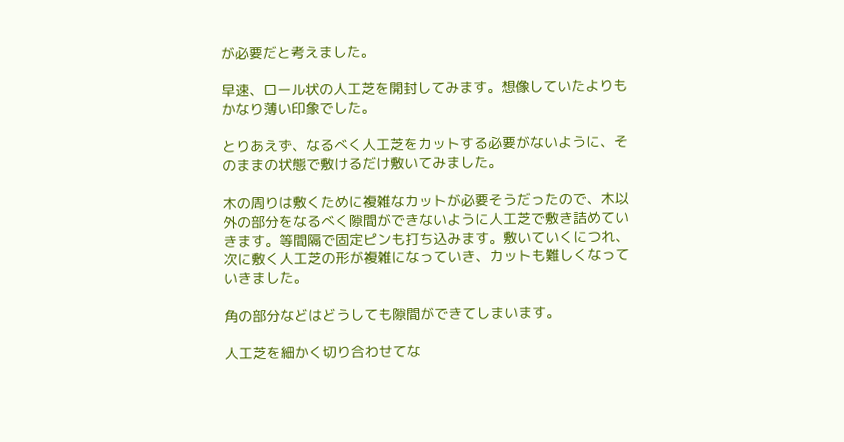が必要だと考えました。

早速、ロール状の人工芝を開封してみます。想像していたよりもかなり薄い印象でした。

とりあえず、なるべく人工芝をカットする必要がないように、そのままの状態で敷けるだけ敷いてみました。

木の周りは敷くために複雑なカットが必要そうだったので、木以外の部分をなるべく隙間ができないように人工芝で敷き詰めていきます。等間隔で固定ピンも打ち込みます。敷いていくにつれ、次に敷く人工芝の形が複雑になっていき、カットも難しくなっていきました。

角の部分などはどうしても隙間ができてしまいます。

人工芝を細かく切り合わせてな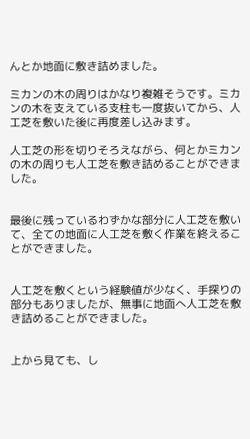んとか地面に敷き詰めました。

ミカンの木の周りはかなり複雑そうです。ミカンの木を支えている支柱も一度抜いてから、人工芝を敷いた後に再度差し込みます。

人工芝の形を切りそろえながら、何とかミカンの木の周りも人工芝を敷き詰めることができました。


最後に残っているわずかな部分に人工芝を敷いて、全ての地面に人工芝を敷く作業を終えることができました。


人工芝を敷くという経験値が少なく、手探りの部分もありましたが、無事に地面へ人工芝を敷き詰めることができました。


上から見ても、し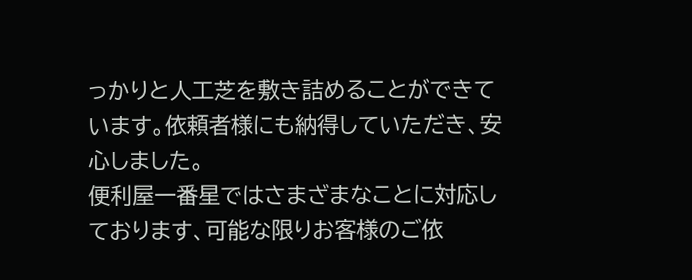っかりと人工芝を敷き詰めることができています。依頼者様にも納得していただき、安心しました。
便利屋一番星ではさまざまなことに対応しております、可能な限りお客様のご依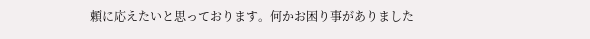頼に応えたいと思っております。何かお困り事がありました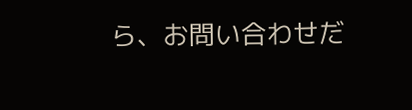ら、お問い合わせだ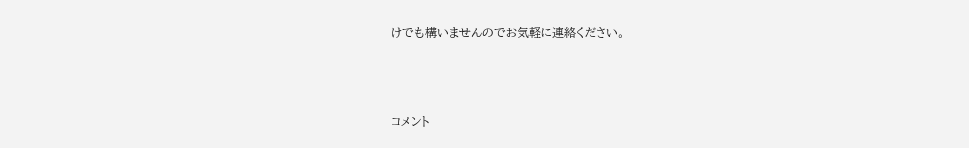けでも構いませんのでお気軽に連絡ください。



コメント